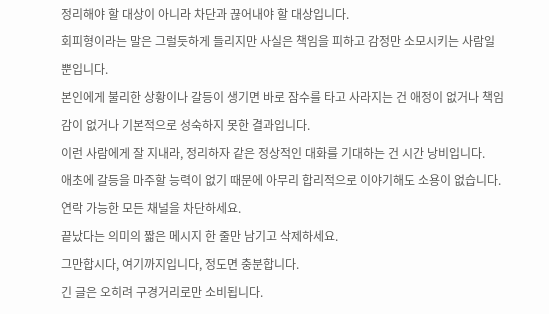정리해야 할 대상이 아니라 차단과 끊어내야 할 대상입니다.
회피형이라는 말은 그럴듯하게 들리지만 사실은 책임을 피하고 감정만 소모시키는 사람일 뿐입니다.
본인에게 불리한 상황이나 갈등이 생기면 바로 잠수를 타고 사라지는 건 애정이 없거나 책임감이 없거나 기본적으로 성숙하지 못한 결과입니다.
이런 사람에게 잘 지내라, 정리하자 같은 정상적인 대화를 기대하는 건 시간 낭비입니다.
애초에 갈등을 마주할 능력이 없기 때문에 아무리 합리적으로 이야기해도 소용이 없습니다.
연락 가능한 모든 채널을 차단하세요.
끝났다는 의미의 짧은 메시지 한 줄만 남기고 삭제하세요.
그만합시다, 여기까지입니다, 정도면 충분합니다.
긴 글은 오히려 구경거리로만 소비됩니다.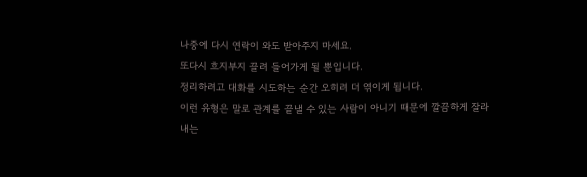나중에 다시 연락이 와도 받아주지 마세요.
또다시 흐지부지 끌려 들어가게 될 뿐입니다.
정리하려고 대화를 시도하는 순간 오히려 더 엮이게 됩니다.
이런 유형은 말로 관계를 끝낼 수 있는 사람이 아니기 때문에 깔끔하게 잘라내는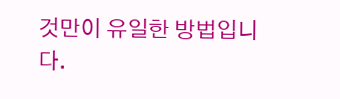것만이 유일한 방법입니다.